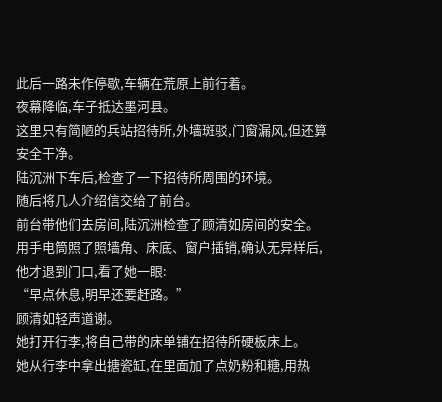此后一路未作停歇,车辆在荒原上前行着。
夜幕降临,车子抵达墨河县。
这里只有简陋的兵站招待所,外墙斑驳,门窗漏风,但还算安全干净。
陆沉洲下车后,检查了一下招待所周围的环境。
随后将几人介绍信交给了前台。
前台带他们去房间,陆沉洲检查了顾清如房间的安全。
用手电筒照了照墙角、床底、窗户插销,确认无异样后,他才退到门口,看了她一眼:
“早点休息,明早还要赶路。”
顾清如轻声道谢。
她打开行李,将自己带的床单铺在招待所硬板床上。
她从行李中拿出搪瓷缸,在里面加了点奶粉和糖,用热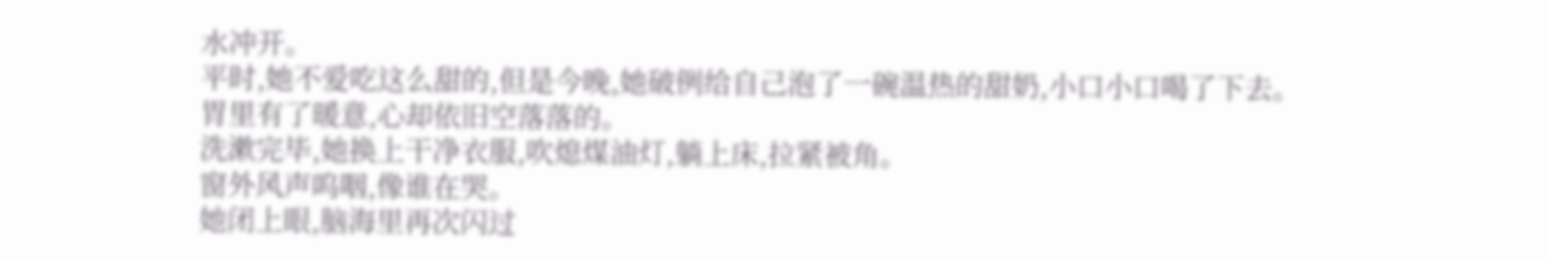水冲开。
平时,她不爱吃这么甜的,但是今晚,她破例给自己泡了一碗温热的甜奶,小口小口喝了下去。
胃里有了暖意,心却依旧空落落的。
洗漱完毕,她换上干净衣服,吹熄煤油灯,躺上床,拉紧被角。
窗外风声呜咽,像谁在哭。
她闭上眼,脑海里再次闪过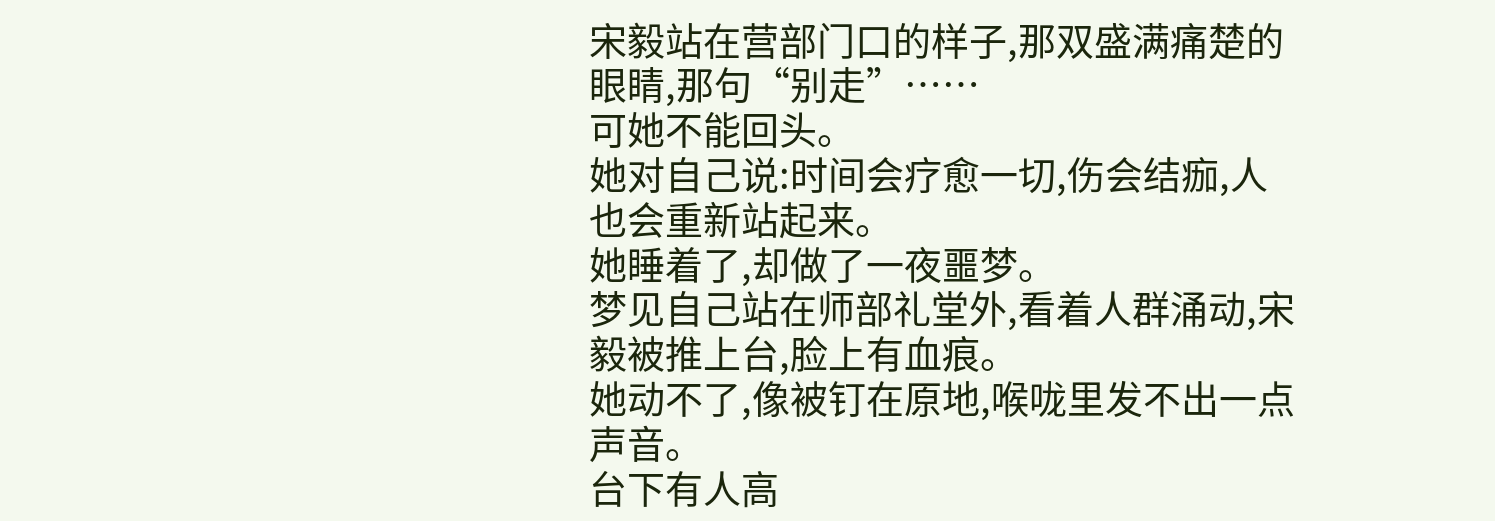宋毅站在营部门口的样子,那双盛满痛楚的眼睛,那句“别走”……
可她不能回头。
她对自己说:时间会疗愈一切,伤会结痂,人也会重新站起来。
她睡着了,却做了一夜噩梦。
梦见自己站在师部礼堂外,看着人群涌动,宋毅被推上台,脸上有血痕。
她动不了,像被钉在原地,喉咙里发不出一点声音。
台下有人高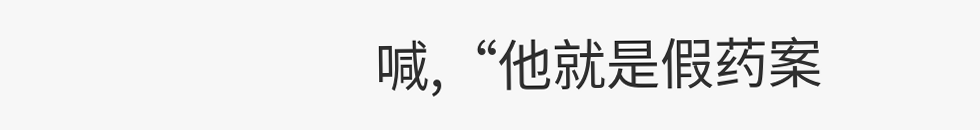喊,“他就是假药案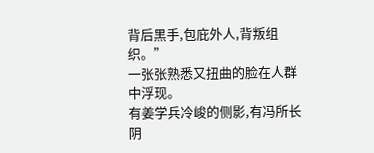背后黑手,包庇外人,背叛组织。”
一张张熟悉又扭曲的脸在人群中浮现。
有姜学兵冷峻的侧影,有冯所长阴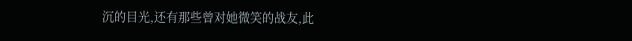沉的目光,还有那些曾对她微笑的战友,此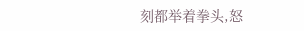刻都举着拳头,怒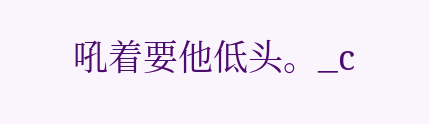吼着要他低头。_c